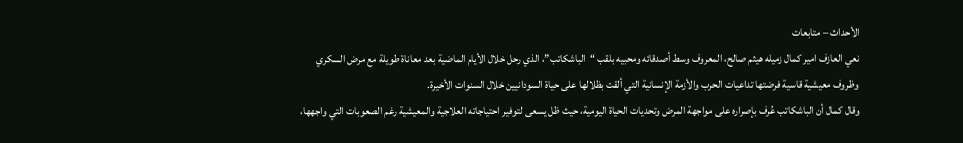الأحداث – متابعات
نعي العازف امير كمال زميله هيثم صالح، المعروف وسط أصدقائه ومحبيه بلقب “الباشكاتب”، الذي رحل خلال الأيام الماضية بعد معاناة طويلة مع مرض السكري وظروف معيشية قاسية فرضتها تداعيات الحرب والأزمة الإنسانية التي ألقت بظلالها على حياة السودانيين خلال السنوات الأخيرة.
وقال كمال أن الباشكاتب عُرف بإصراره على مواجهة المرض وتحديات الحياة اليومية، حيث ظل يسعى لتوفير احتياجاته العلاجية والمعيشية رغم الصعوبات التي واجهها،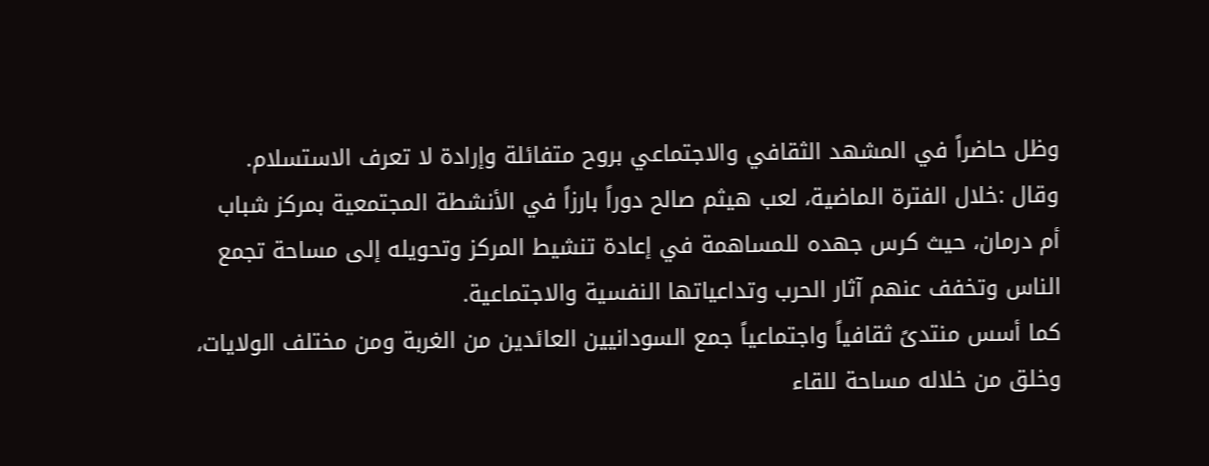وظل حاضراً في المشهد الثقافي والاجتماعي بروح متفائلة وإرادة لا تعرف الاستسلام.
وقال :خلال الفترة الماضية، لعب هيثم صالح دوراً بارزاً في الأنشطة المجتمعية بمركز شباب أم درمان، حيث كرس جهده للمساهمة في إعادة تنشيط المركز وتحويله إلى مساحة تجمع الناس وتخفف عنهم آثار الحرب وتداعياتها النفسية والاجتماعية.
كما أسس منتدىً ثقافياً واجتماعياً جمع السودانيين العائدين من الغربة ومن مختلف الولايات، وخلق من خلاله مساحة للقاء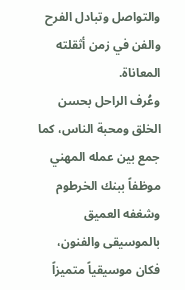والتواصل وتبادل الفرح والفن في زمن أثقلته المعاناة.
وعُرف الراحل بحسن الخلق ومحبة الناس، كما جمع بين عمله المهني موظفاً ببنك الخرطوم وشغفه العميق بالموسيقى والفنون، فكان موسيقياً متميزاً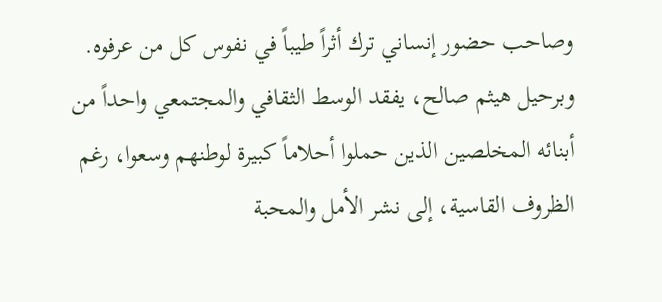وصاحب حضور إنساني ترك أثراً طيباً في نفوس كل من عرفوه.
وبرحيل هيثم صالح، يفقد الوسط الثقافي والمجتمعي واحداً من أبنائه المخلصين الذين حملوا أحلاماً كبيرة لوطنهم وسعوا، رغم الظروف القاسية، إلى نشر الأمل والمحبة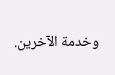وخدمة الآخرين.